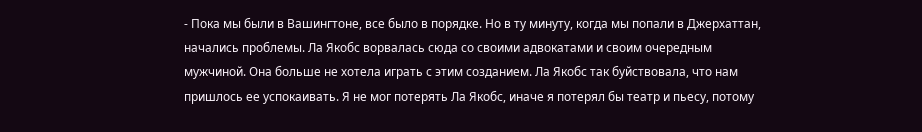- Пока мы были в Вашингтоне, все было в порядке. Но в ту минуту, когда мы попали в Джерхаттан, начались проблемы. Ла Якобс ворвалась сюда со своими адвокатами и своим очередным мужчиной. Она больше не хотела играть с этим созданием. Ла Якобс так буйствовала, что нам пришлось ее успокаивать. Я не мог потерять Ла Якобс, иначе я потерял бы театр и пьесу, потому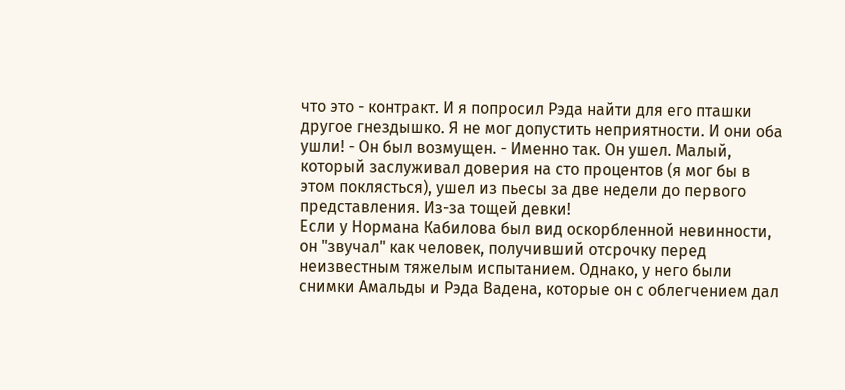что это - контракт. И я попросил Рэда найти для его пташки другое гнездышко. Я не мог допустить неприятности. И они оба ушли! - Он был возмущен. - Именно так. Он ушел. Малый, который заслуживал доверия на сто процентов (я мог бы в этом поклясться), ушел из пьесы за две недели до первого представления. Из-за тощей девки!
Если у Нормана Кабилова был вид оскорбленной невинности, он "звучал" как человек, получивший отсрочку перед неизвестным тяжелым испытанием. Однако, у него были снимки Амальды и Рэда Вадена, которые он с облегчением дал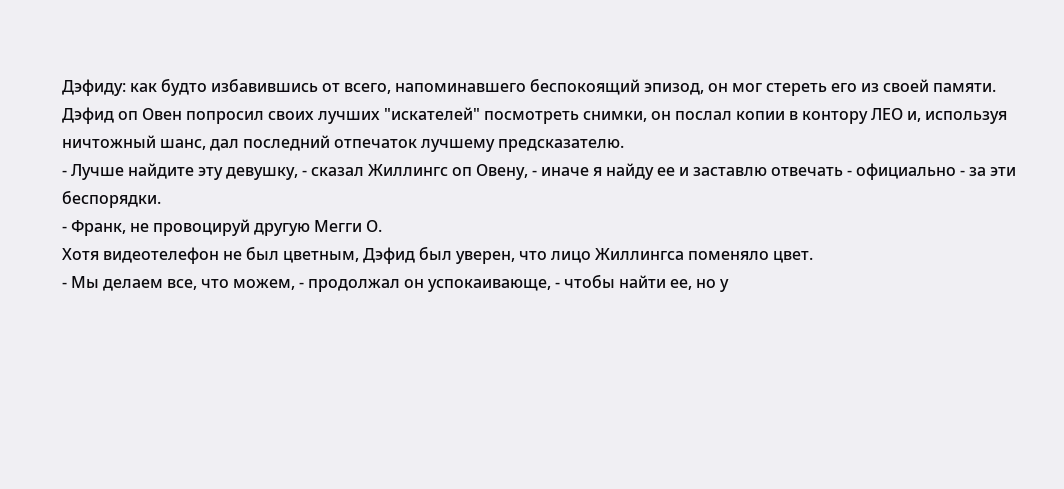Дэфиду: как будто избавившись от всего, напоминавшего беспокоящий эпизод, он мог стереть его из своей памяти.
Дэфид оп Овен попросил своих лучших "искателей" посмотреть снимки, он послал копии в контору ЛЕО и, используя ничтожный шанс, дал последний отпечаток лучшему предсказателю.
- Лучше найдите эту девушку, - сказал Жиллингс оп Овену, - иначе я найду ее и заставлю отвечать - официально - за эти беспорядки.
- Франк, не провоцируй другую Мегги О.
Хотя видеотелефон не был цветным, Дэфид был уверен, что лицо Жиллингса поменяло цвет.
- Мы делаем все, что можем, - продолжал он успокаивающе, - чтобы найти ее, но у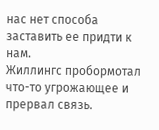нас нет способа заставить ее придти к нам.
Жиллингс пробормотал что-то угрожающее и прервал связь.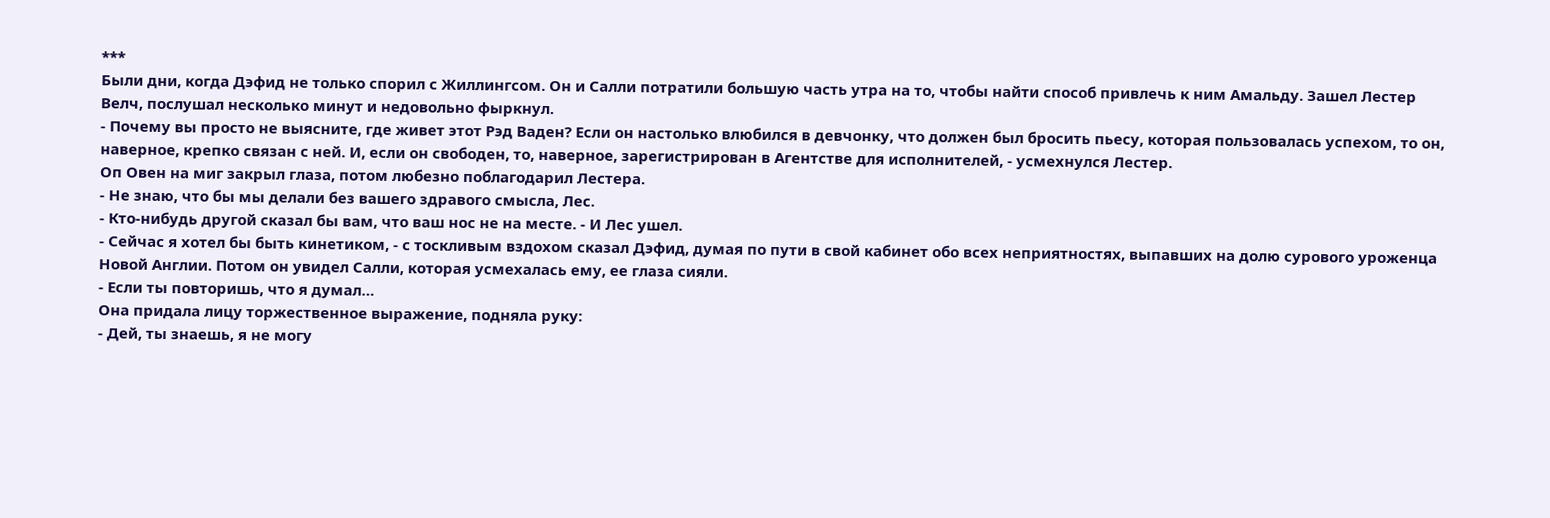***
Были дни, когда Дэфид не только спорил с Жиллингсом. Он и Салли потратили большую часть утра на то, чтобы найти способ привлечь к ним Амальду. Зашел Лестер Велч, послушал несколько минут и недовольно фыркнул.
- Почему вы просто не выясните, где живет этот Рэд Ваден? Если он настолько влюбился в девчонку, что должен был бросить пьесу, которая пользовалась успехом, то он, наверное, крепко связан с ней. И, если он свободен, то, наверное, зарегистрирован в Агентстве для исполнителей, - усмехнулся Лестер.
Оп Овен на миг закрыл глаза, потом любезно поблагодарил Лестера.
- Не знаю, что бы мы делали без вашего здравого смысла, Лес.
- Кто-нибудь другой сказал бы вам, что ваш нос не на месте. - И Лес ушел.
- Сейчас я хотел бы быть кинетиком, - с тоскливым вздохом сказал Дэфид, думая по пути в свой кабинет обо всех неприятностях, выпавших на долю сурового уроженца Новой Англии. Потом он увидел Салли, которая усмехалась ему, ее глаза сияли.
- Если ты повторишь, что я думал…
Она придала лицу торжественное выражение, подняла руку:
- Дей, ты знаешь, я не могу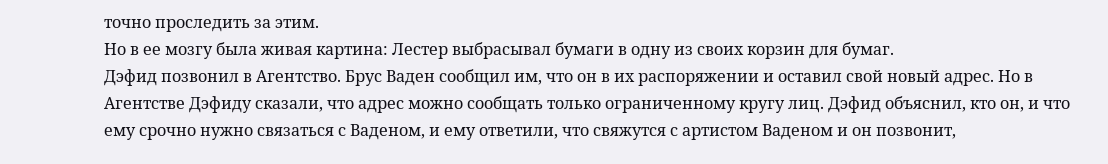точно проследить за этим.
Но в ее мозгу была живая картина: Лестер выбрасывал бумаги в одну из своих корзин для бумаг.
Дэфид позвонил в Агентство. Брус Ваден сообщил им, что он в их распоряжении и оставил свой новый адрес. Но в Агентстве Дэфиду сказали, что адрес можно сообщать только ограниченному кругу лиц. Дэфид объяснил, кто он, и что ему срочно нужно связаться с Ваденом, и ему ответили, что свяжутся с артистом Ваденом и он позвонит,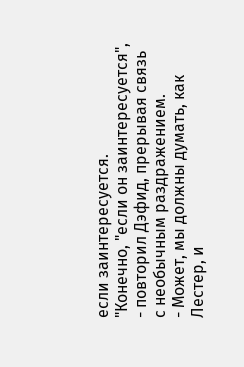если заинтересуется.
"Конечно, "если он заинтересуется", - повторил Дэфид, прерывая связь с необычным раздражением.
- Может, мы должны думать, как Лестер, и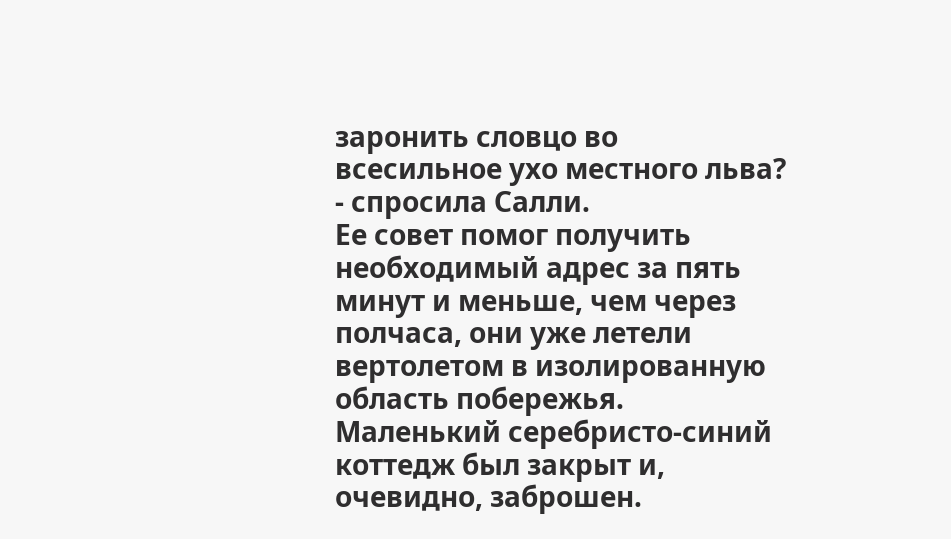заронить словцо во всесильное ухо местного льва? - спросила Салли.
Ее совет помог получить необходимый адрес за пять минут и меньше, чем через полчаса, они уже летели вертолетом в изолированную область побережья. Маленький серебристо-синий коттедж был закрыт и, очевидно, заброшен.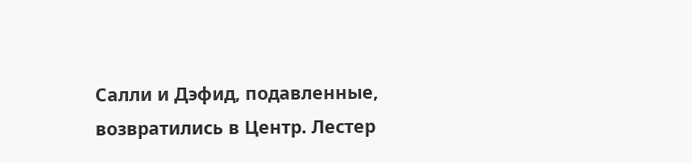Салли и Дэфид, подавленные, возвратились в Центр. Лестер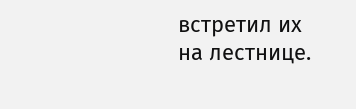встретил их на лестнице.